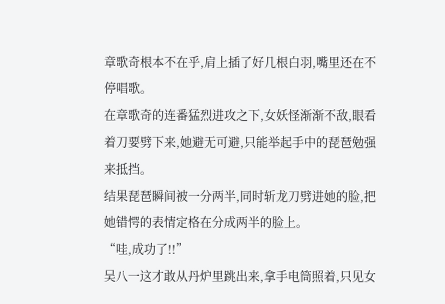章歌奇根本不在乎,肩上插了好几根白羽,嘴里还在不停唱歌。
在章歌奇的连番猛烈进攻之下,女妖怪渐渐不敌,眼看着刀要劈下来,她避无可避,只能举起手中的琵琶勉强来抵挡。
结果琵琶瞬间被一分两半,同时斩龙刀劈进她的脸,把她错愕的表情定格在分成两半的脸上。
“哇,成功了!!”
吴八一这才敢从丹炉里跳出来,拿手电筒照着,只见女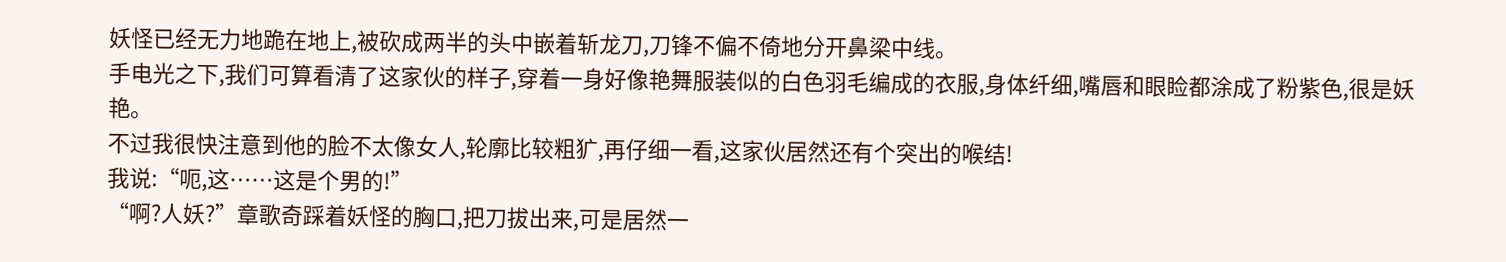妖怪已经无力地跪在地上,被砍成两半的头中嵌着斩龙刀,刀锋不偏不倚地分开鼻梁中线。
手电光之下,我们可算看清了这家伙的样子,穿着一身好像艳舞服装似的白色羽毛编成的衣服,身体纤细,嘴唇和眼睑都涂成了粉紫色,很是妖艳。
不过我很快注意到他的脸不太像女人,轮廓比较粗犷,再仔细一看,这家伙居然还有个突出的喉结!
我说:“呃,这……这是个男的!”
“啊?人妖?”章歌奇踩着妖怪的胸口,把刀拔出来,可是居然一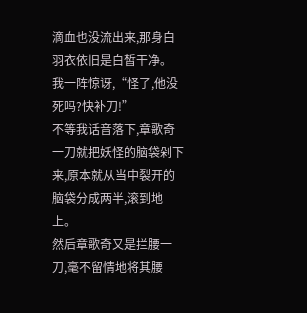滴血也没流出来,那身白羽衣依旧是白皙干净。
我一阵惊讶,“怪了,他没死吗?快补刀!”
不等我话音落下,章歌奇一刀就把妖怪的脑袋剁下来,原本就从当中裂开的脑袋分成两半,滚到地上。
然后章歌奇又是拦腰一刀,毫不留情地将其腰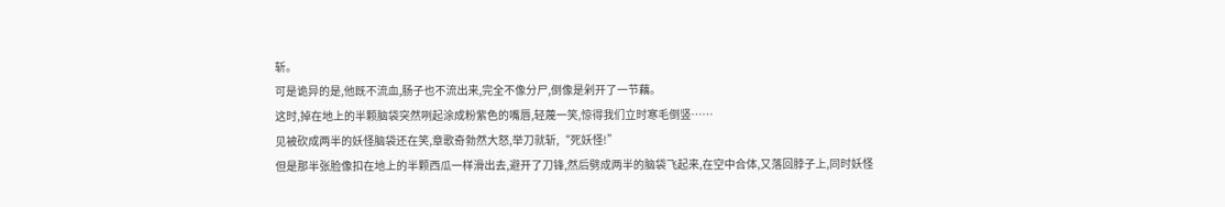斩。
可是诡异的是,他既不流血,肠子也不流出来,完全不像分尸,倒像是剁开了一节藕。
这时,掉在地上的半颗脑袋突然咧起涂成粉紫色的嘴唇,轻蔑一笑,惊得我们立时寒毛倒竖……
见被砍成两半的妖怪脑袋还在笑,章歌奇勃然大怒,举刀就斩,“死妖怪!”
但是那半张脸像扣在地上的半颗西瓜一样滑出去,避开了刀锋,然后劈成两半的脑袋飞起来,在空中合体,又落回脖子上,同时妖怪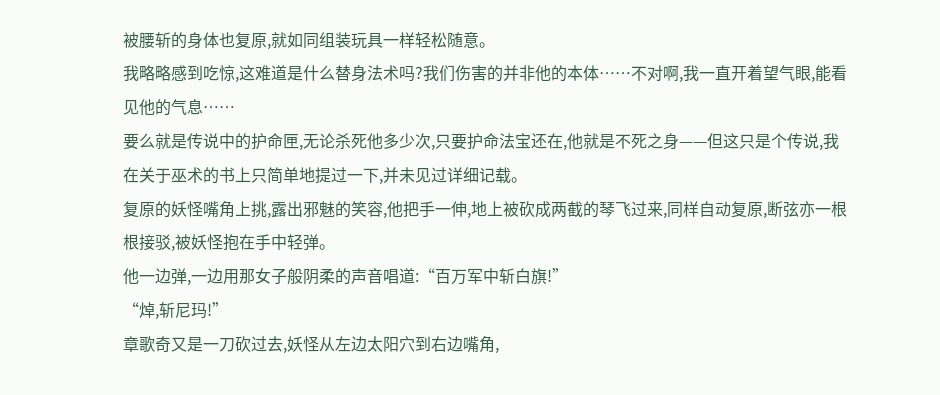被腰斩的身体也复原,就如同组装玩具一样轻松随意。
我略略感到吃惊,这难道是什么替身法术吗?我们伤害的并非他的本体……不对啊,我一直开着望气眼,能看见他的气息……
要么就是传说中的护命匣,无论杀死他多少次,只要护命法宝还在,他就是不死之身——但这只是个传说,我在关于巫术的书上只简单地提过一下,并未见过详细记载。
复原的妖怪嘴角上挑,露出邪魅的笑容,他把手一伸,地上被砍成两截的琴飞过来,同样自动复原,断弦亦一根根接驳,被妖怪抱在手中轻弹。
他一边弹,一边用那女子般阴柔的声音唱道:“百万军中斩白旗!”
“焯,斩尼玛!”
章歌奇又是一刀砍过去,妖怪从左边太阳穴到右边嘴角,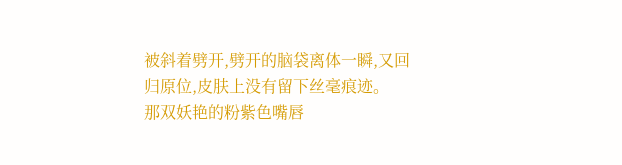被斜着劈开,劈开的脑袋离体一瞬,又回归原位,皮肤上没有留下丝毫痕迹。
那双妖艳的粉紫色嘴唇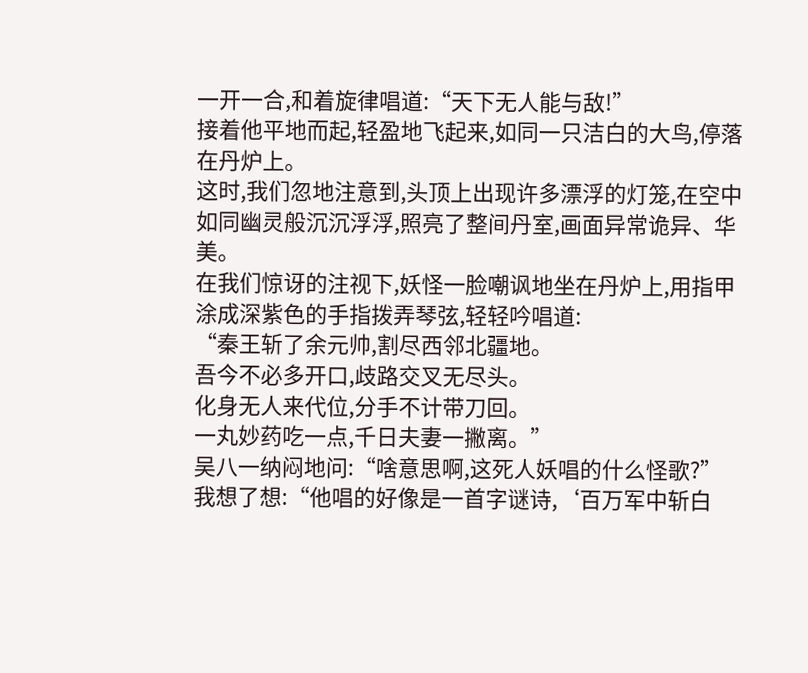一开一合,和着旋律唱道:“天下无人能与敌!”
接着他平地而起,轻盈地飞起来,如同一只洁白的大鸟,停落在丹炉上。
这时,我们忽地注意到,头顶上出现许多漂浮的灯笼,在空中如同幽灵般沉沉浮浮,照亮了整间丹室,画面异常诡异、华美。
在我们惊讶的注视下,妖怪一脸嘲讽地坐在丹炉上,用指甲涂成深紫色的手指拨弄琴弦,轻轻吟唱道:
“秦王斩了余元帅,割尽西邻北疆地。
吾今不必多开口,歧路交叉无尽头。
化身无人来代位,分手不计带刀回。
一丸妙药吃一点,千日夫妻一撇离。”
吴八一纳闷地问:“啥意思啊,这死人妖唱的什么怪歌?”
我想了想:“他唱的好像是一首字谜诗,‘百万军中斩白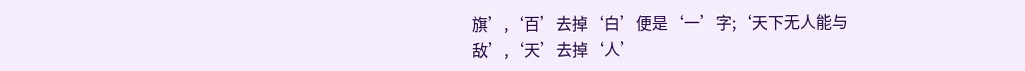旗’,‘百’去掉‘白’便是‘一’字;‘天下无人能与敌’,‘天’去掉‘人’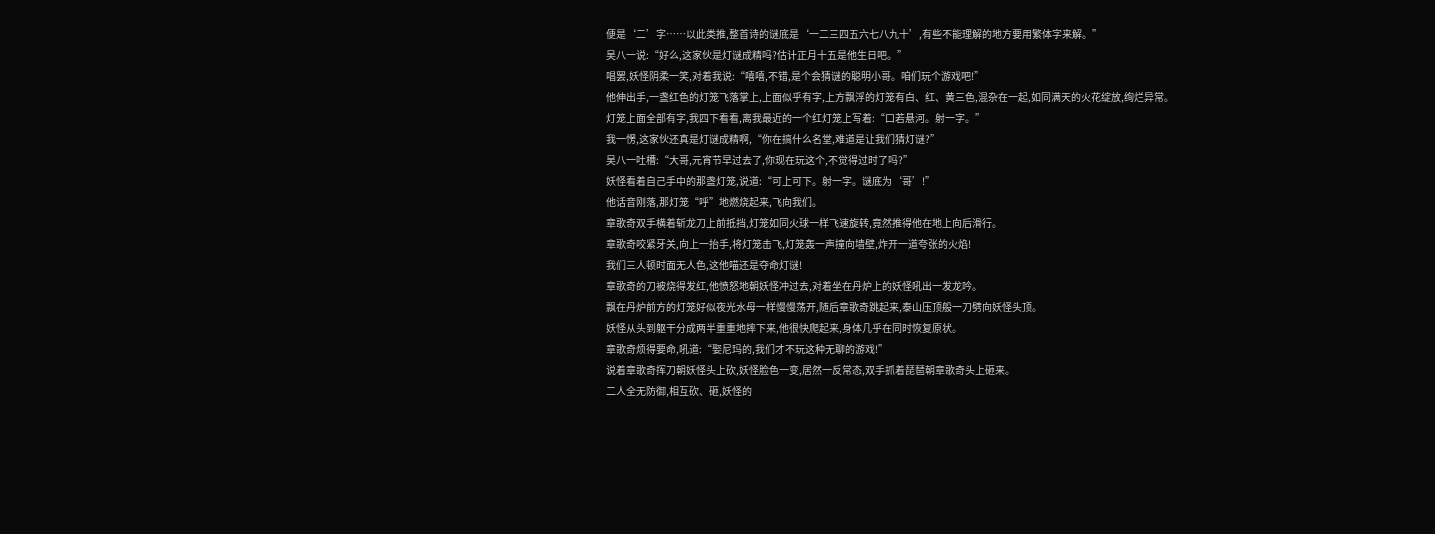便是‘二’字……以此类推,整首诗的谜底是‘一二三四五六七八九十’,有些不能理解的地方要用繁体字来解。”
吴八一说:“好么,这家伙是灯谜成精吗?估计正月十五是他生日吧。”
唱罢,妖怪阴柔一笑,对着我说:“嘻嘻,不错,是个会猜谜的聪明小哥。咱们玩个游戏吧!”
他伸出手,一盏红色的灯笼飞落掌上,上面似乎有字,上方飘浮的灯笼有白、红、黄三色,混杂在一起,如同满天的火花绽放,绚烂异常。
灯笼上面全部有字,我四下看看,离我最近的一个红灯笼上写着:“口若悬河。射一字。”
我一愣,这家伙还真是灯谜成精啊,“你在搞什么名堂,难道是让我们猜灯谜?”
吴八一吐槽:“大哥,元宵节早过去了,你现在玩这个,不觉得过时了吗?”
妖怪看着自己手中的那盏灯笼,说道:“可上可下。射一字。谜底为‘哥’!”
他话音刚落,那灯笼“呼”地燃烧起来,飞向我们。
章歌奇双手横着斩龙刀上前抵挡,灯笼如同火球一样飞速旋转,竟然推得他在地上向后滑行。
章歌奇咬紧牙关,向上一抬手,将灯笼击飞,灯笼轰一声撞向墙壁,炸开一道夸张的火焰!
我们三人顿时面无人色,这他喵还是夺命灯谜!
章歌奇的刀被烧得发红,他愤怒地朝妖怪冲过去,对着坐在丹炉上的妖怪吼出一发龙吟。
飘在丹炉前方的灯笼好似夜光水母一样慢慢荡开,随后章歌奇跳起来,泰山压顶般一刀劈向妖怪头顶。
妖怪从头到躯干分成两半重重地摔下来,他很快爬起来,身体几乎在同时恢复原状。
章歌奇烦得要命,吼道:“娶尼玛的,我们才不玩这种无聊的游戏!”
说着章歌奇挥刀朝妖怪头上砍,妖怪脸色一变,居然一反常态,双手抓着琵琶朝章歌奇头上砸来。
二人全无防御,相互砍、砸,妖怪的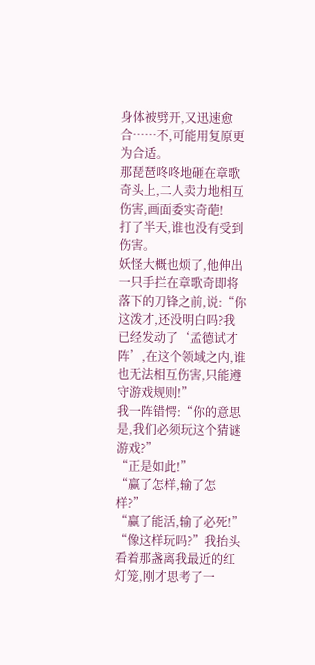身体被劈开,又迅速愈合……不,可能用复原更为合适。
那琵琶咚咚地砸在章歌奇头上,二人卖力地相互伤害,画面委实奇葩!
打了半天,谁也没有受到伤害。
妖怪大概也烦了,他伸出一只手拦在章歌奇即将落下的刀锋之前,说:“你这泼才,还没明白吗?我已经发动了‘孟德试才阵’,在这个领域之内,谁也无法相互伤害,只能遵守游戏规则!”
我一阵错愕:“你的意思是,我们必须玩这个猜谜游戏?”
“正是如此!”
“赢了怎样,输了怎样?”
“赢了能活,输了必死!”
“像这样玩吗?”我抬头看着那盏离我最近的红灯笼,刚才思考了一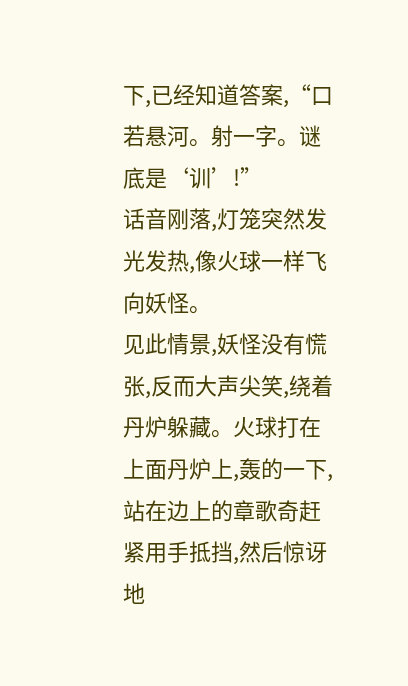下,已经知道答案,“口若悬河。射一字。谜底是‘训’!”
话音刚落,灯笼突然发光发热,像火球一样飞向妖怪。
见此情景,妖怪没有慌张,反而大声尖笑,绕着丹炉躲藏。火球打在上面丹炉上,轰的一下,站在边上的章歌奇赶紧用手抵挡,然后惊讶地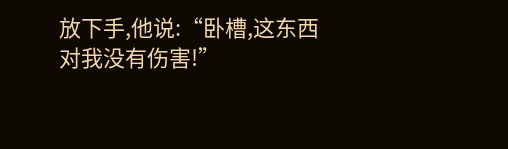放下手,他说:“卧槽,这东西对我没有伤害!”